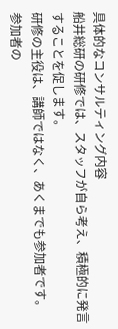具体的なコンサルティング内容
船井総研の研修では、スタッフが自ら考え、積極的に発言することを促します。
研修の主役は、講師ではなく、あくまでも参加者です。
参加者の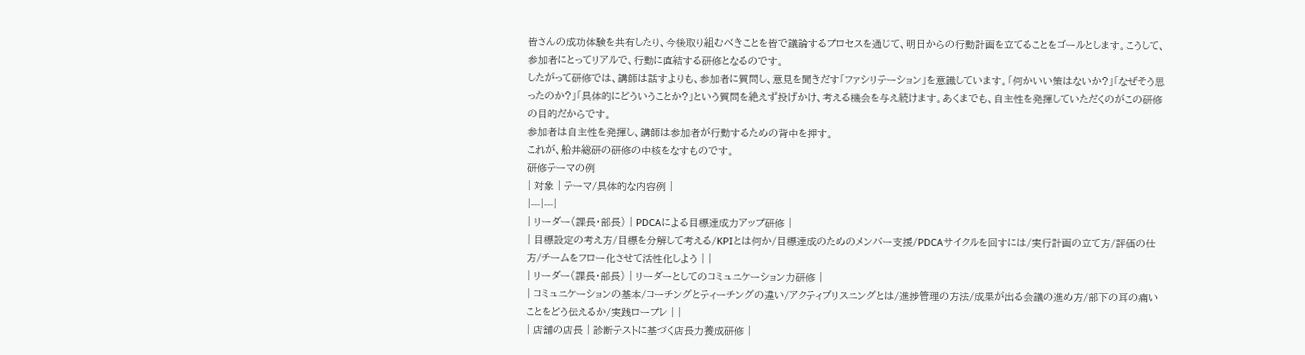皆さんの成功体験を共有したり、今後取り組むべきことを皆で議論するプロセスを通じて、明日からの行動計画を立てることをゴールとします。こうして、参加者にとってリアルで、行動に直結する研修となるのです。
したがって研修では、講師は話すよりも、参加者に質問し、意見を聞きだす「ファシリテーション」を意識しています。「何かいい策はないか?」「なぜそう思ったのか?」「具体的にどういうことか?」という質問を絶えず投げかけ、考える機会を与え続けます。あくまでも、自主性を発揮していただくのがこの研修の目的だからです。
参加者は自主性を発揮し、講師は参加者が行動するための背中を押す。
これが、船井総研の研修の中核をなすものです。
研修テーマの例
| 対象 | テーマ/具体的な内容例 |
|---|---|
| リーダー(課長・部長) | PDCAによる目標達成力アップ研修 |
| 目標設定の考え方/目標を分解して考える/KPIとは何か/目標達成のためのメンバー支援/PDCAサイクルを回すには/実行計画の立て方/評価の仕方/チームをフロー化させて活性化しよう | |
| リーダー(課長・部長) | リーダーとしてのコミュニケーション力研修 |
| コミュニケーションの基本/コーチングとティーチングの違い/アクティブリスニングとは/進捗管理の方法/成果が出る会議の進め方/部下の耳の痛いことをどう伝えるか/実践ロープレ | |
| 店舗の店長 | 診断テストに基づく店長力養成研修 |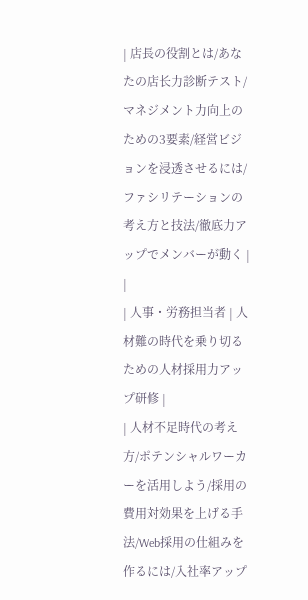| 店長の役割とは/あなたの店长力診断テスト/マネジメント力向上のための3要素/経営ビジョンを浸透させるには/ファシリテーションの考え方と技法/徹底力アップでメンバーが動く | |
| 人事・労務担当者 | 人材難の時代を乗り切るための人材採用力アップ研修 |
| 人材不足時代の考え方/ポテンシャルワーカーを活用しよう/採用の費用対効果を上げる手法/Web採用の仕組みを作るには/入社率アップ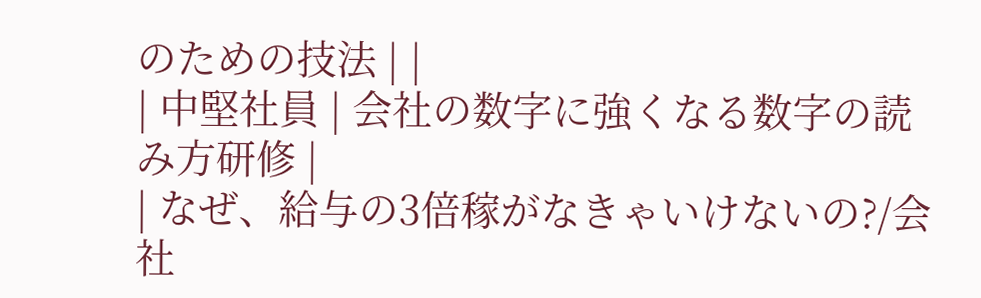のための技法 | |
| 中堅社員 | 会社の数字に強くなる数字の読み方研修 |
| なぜ、給与の3倍稼がなきゃいけないの?/会社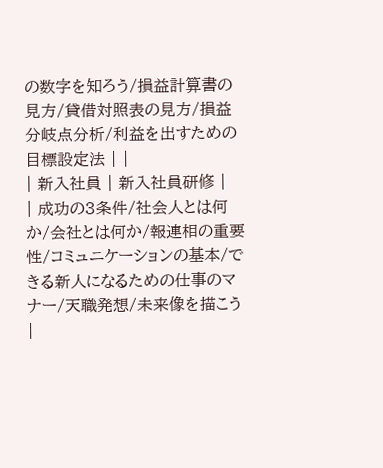の数字を知ろう/損益計算書の見方/貸借対照表の見方/損益分岐点分析/利益を出すための目標設定法 | |
| 新入社員 | 新入社員研修 |
| 成功の3条件/社会人とは何か/会社とは何か/報連相の重要性/コミュニケーションの基本/できる新人になるための仕事のマナー/天職発想/未来像を描こう |